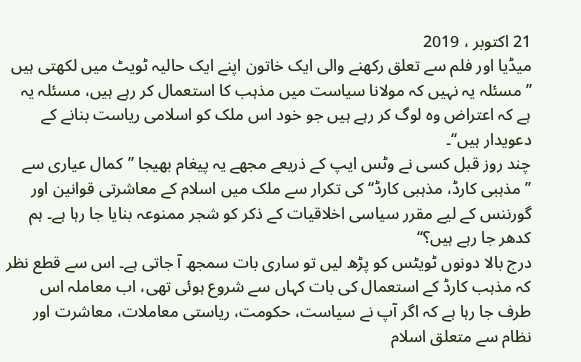21 اکتوبر ، 2019
میڈیا اور فلم سے تعلق رکھنے والی ایک خاتون اپنے ایک حالیہ ٹویٹ میں لکھتی ہیں ’’مسئلہ یہ نہیں کہ مولانا سیاست میں مذہب کا استعمال کر رہے ہیں، مسئلہ یہ ہے کہ اعتراض وہ لوگ کر رہے ہیں جو خود اس ملک کو اسلامی ریاست بنانے کے دعویدار ہیں‘‘۔
چند روز قبل کسی نے وٹس ایپ کے ذریعے مجھے یہ پیغام بھیجا ’’کمال عیاری سے ’’مذہبی کارڈ، مذہبی کارڈ‘‘ کی تکرار سے ملک میں اسلام کے معاشرتی قوانین اور گورننس کے لیے مقرر سیاسی اخلاقیات کے ذکر کو شجر ممنوعہ بنایا جا رہا ہے۔ ہم کدھر جا رہے ہیں؟‘‘
درج بالا دونوں ٹویٹس کو پڑھ لیں تو ساری بات سمجھ آ جاتی ہے۔ اس سے قطع نظر کہ مذہب کارڈ کے استعمال کی بات کہاں سے شروع ہوئی تھی، اب معاملہ اس طرف جا رہا ہے کہ اگر آپ نے سیاست، حکومت، ریاستی معاملات، معاشرت اور نظام سے متعلق اسلام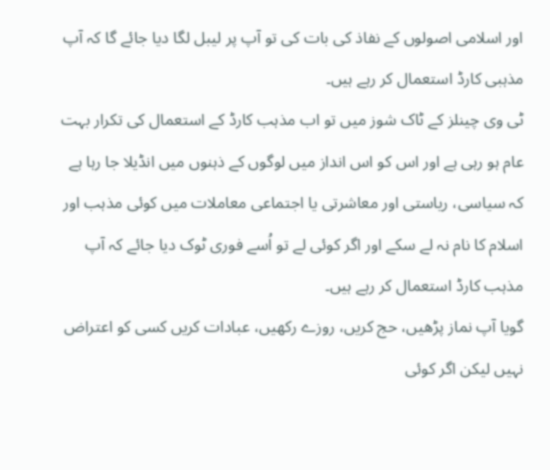اور اسلامی اصولوں کے نفاذ کی بات کی تو آپ پر لیبل لگا دیا جائے گا کہ آپ مذہبی کارڈ استعمال کر رہے ہیں۔
ٹی وی چینلز کے ٹاک شوز میں تو اب مذہب کارڈ کے استعمال کی تکرار بہت عام ہو رہی ہے اور اس کو اس انداز میں لوگوں کے ذہنوں میں انڈیلا جا رہا ہے کہ سیاسی، ریاستی اور معاشرتی یا اجتماعی معاملات میں کوئی مذہب اور اسلام کا نام نہ لے سکے اور اگر کوئی لے تو اُسے فوری ٹوک دیا جائے کہ آپ مذہب کارڈ استعمال کر رہے ہیں۔
گویا آپ نماز پڑھیں، حج کریں، روزے رکھیں، عبادات کریں کسی کو اعتراض نہیں لیکن اگر کوئی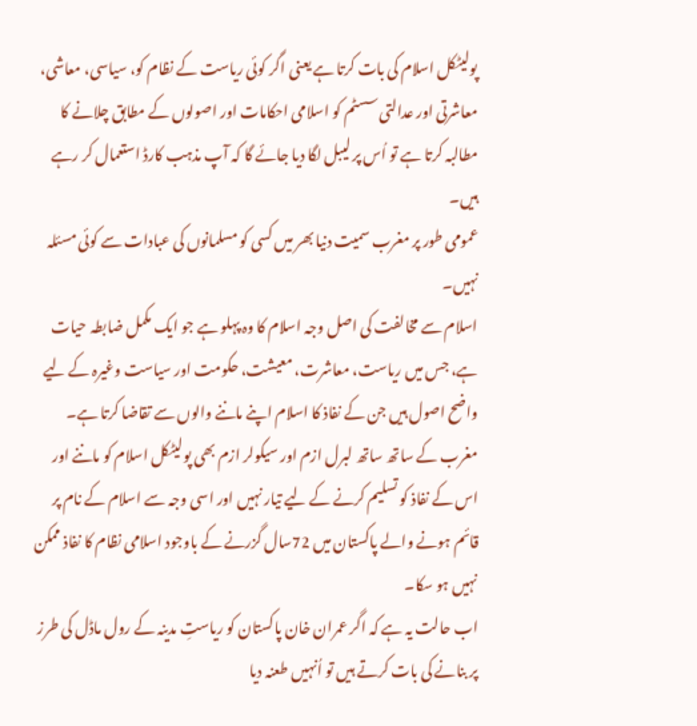پولیٹکل اسلام کی بات کرتا ہے یعنی اگر کوئی ریاست کے نظام کو، سیاسی، معاشی، معاشرتی اور عدالتی سسٹم کو اسلامی احکامات اور اصولوں کے مطابق چلانے کا مطالبہ کرتا ہے تو اُس پر لیبل لگا دیا جائے گا کہ آپ مذہب کارڈ استعمال کر رہے ہیں۔
عمومی طور پر مغرب سمیت دنیا بھر میں کسی کو مسلمانوں کی عبادات سے کوئی مسئلہ نہیں۔
اسلام سے مخالفت کی اصل وجہ اسلام کا وہ پہلو ہے جو ایک مکمل ضابطہ حیات ہے، جس میں ریاست، معاشرت، معیشت، حکومت اور سیاست وغیرہ کے لیے واضح اصول ہیں جن کے نفاذ کا اسلام اپنے ماننے والوں سے تقاضا کرتا ہے۔
مغرب کے ساتھ ساتھ لبرل ازم اور سیکولر ازم بھی پولیٹکل اسلام کو ماننے اور اس کے نفاذ کو تسلیم کرنے کے لیے تیار نہیں اور اسی وجہ سے اسلام کے نام پر قائم ہونے والے پاکستان میں 72سال گزرنے کے باوجود اسلامی نظام کا نفاذ ممکن نہیں ہو سکا۔
اب حالت یہ ہے کہ اگر عمران خان پاکستان کو ریاستِ مدینہ کے رول ماڈل کی طرز پر بنانے کی بات کرتے ہیں تو اُنہیں طعنہ دیا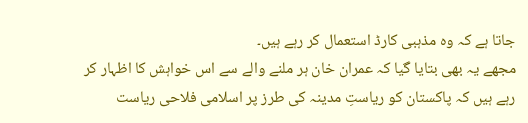جاتا ہے کہ وہ مذہبی کارڈ استعمال کر رہے ہیں۔
مجھے یہ بھی بتایا گیا کہ عمران خان ہر ملنے والے سے اس خواہش کا اظہار کر رہے ہیں کہ پاکستان کو ریاستِ مدینہ کی طرز پر اسلامی فلاحی ریاست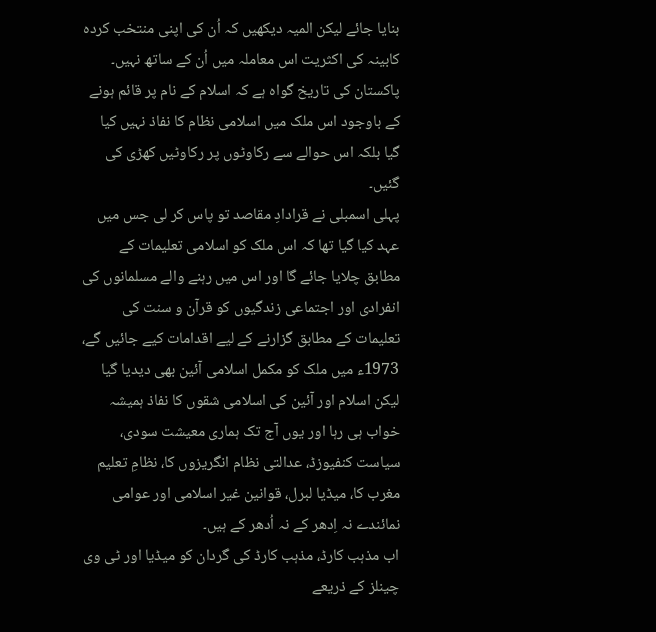بنایا جائے لیکن المیہ دیکھیں کہ اُن کی اپنی منتخب کردہ کابینہ کی اکثریت اس معاملہ میں اُن کے ساتھ نہیں۔
پاکستان کی تاریخ گواہ ہے کہ اسلام کے نام پر قائم ہونے کے باوجود اس ملک میں اسلامی نظام کا نفاذ نہیں کیا گیا بلکہ اس حوالے سے رکاوٹوں پر رکاوٹیں کھڑی کی گئیں۔
پہلی اسمبلی نے قرادادِ مقاصد تو پاس کر لی جس میں عہد کیا گیا تھا کہ اس ملک کو اسلامی تعلیمات کے مطابق چلایا جائے گا اور اس میں رہنے والے مسلمانوں کی انفرادی اور اجتماعی زندگیوں کو قرآن و سنت کی تعلیمات کے مطابق گزارنے کے لیے اقدامات کیے جائیں گے،
1973ء میں ملک کو مکمل اسلامی آئین بھی دیدیا گیا لیکن اسلام اور آئین کی اسلامی شقوں کا نفاذ ہمیشہ خواب ہی رہا اور یوں آج تک ہماری معیشت سودی، سیاست کنفیوزڈ، عدالتی نظام انگریزوں کا، نظامِ تعلیم مغرب کا، میڈیا لبرل، قوانین غیر اسلامی اور عوامی نمائندے نہ اِدھر کے نہ اُدھر کے ہیں۔
اب مذہب کارڈ، مذہب کارڈ کی گردان کو میڈیا اور ٹی وی چینلز کے ذریعے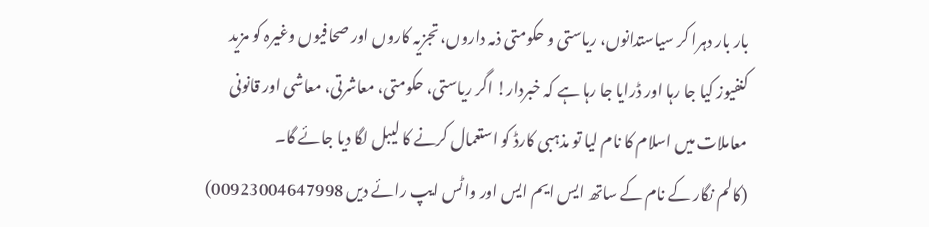بار بار دہرا کر سیاستدانوں، ریاستی و حکومتی ذمہ داروں، تجزیہ کاروں اور صحافیوں وغیرہ کو مزید کنفیوز کیا جا رہا اور ڈرایا جا رہا ہے کہ خبردار! اگر ریاستی، حکومتی، معاشرتی، معاشی اور قانونی معاملات میں اسلام کا نام لیا تو مذہبی کارڈ کو استعمال کرنے کا لیبل لگا دیا جائے گا۔
(کالم نگار کے نام کے ساتھ ایس ایم ایس اور واٹس ایپ رائے دیں 00923004647998)